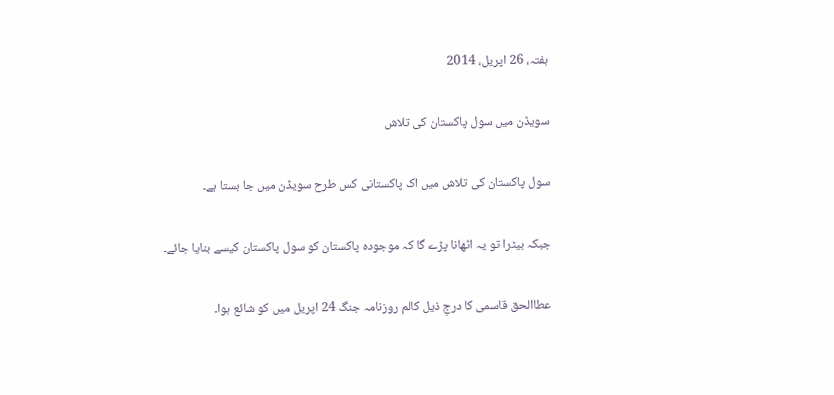ہفتہ، 26 اپریل، 2014

سویڈن میں سول پاکستان کی تلاش

سول پاکستان کی تلاش میں اک پاکستانی کس طرح سویڈن میں جا بستا ہے۔

جبکہ بیٹرا تو یہ اٹھانا پڑے گا کہ موجودہ پاکستان کو سول پاکستان کیسے بنایا جائے۔

عطاالحق قاسمی کا درجِ ذیل کالم روزنامہ جنگ 24 اپریل میں کو شائع ہوا۔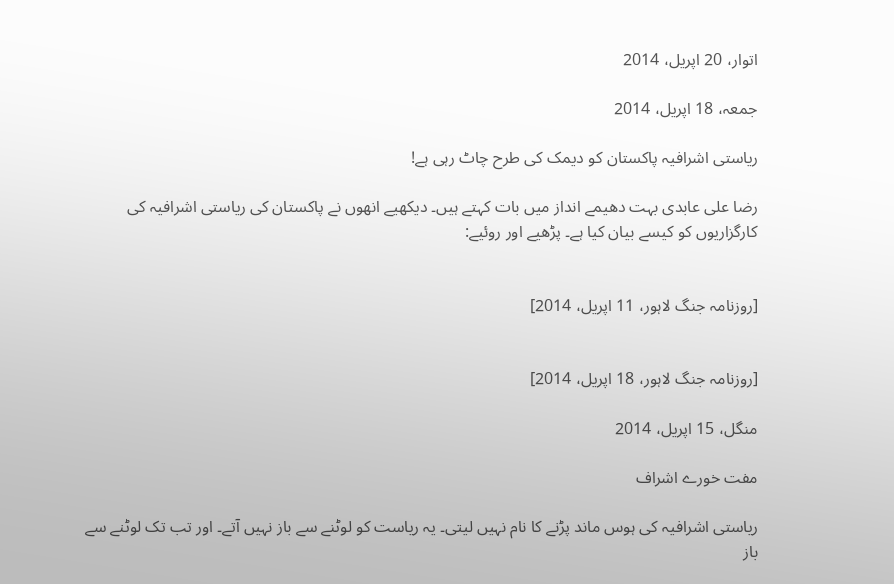اتوار، 20 اپریل، 2014

جمعہ، 18 اپریل، 2014

ریاستی اشرافیہ پاکستان کو دیمک کی طرح چاٹ رہی ہے!

رضا علی عابدی بہت دھیمے انداز میں بات کہتے ہیں۔ دیکھیے انھوں نے پاکستان کی ریاستی اشرافیہ کی کارگزاریوں کو کیسے بیان کیا ہے۔ پڑھیے اور روئیے:


[روزنامہ جنگ لاہور، 11 اپریل، 2014]


[روزنامہ جنگ لاہور، 18 اپریل، 2014]

منگل، 15 اپریل، 2014

مفت خورے اشراف

ریاستی اشرافیہ کی ہوس ماند پڑنے کا نام نہیں لیتی۔ یہ ریاست کو لوٹنے سے باز نہیں آتے۔ اور تب تک لوٹنے سے باز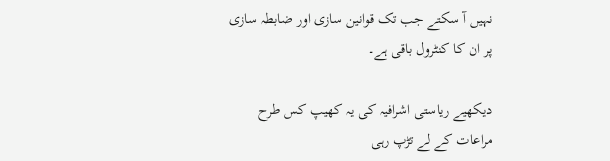نہیں آ سکتے جب تک قوانین سازی اور ضابطہ سازی پر ان کا کنٹرول باقی ہے۔

دیکھیے ریاستی اشرافیہ کی یہ کھیپ کس طرح مراعات کے لے تڑپ رہی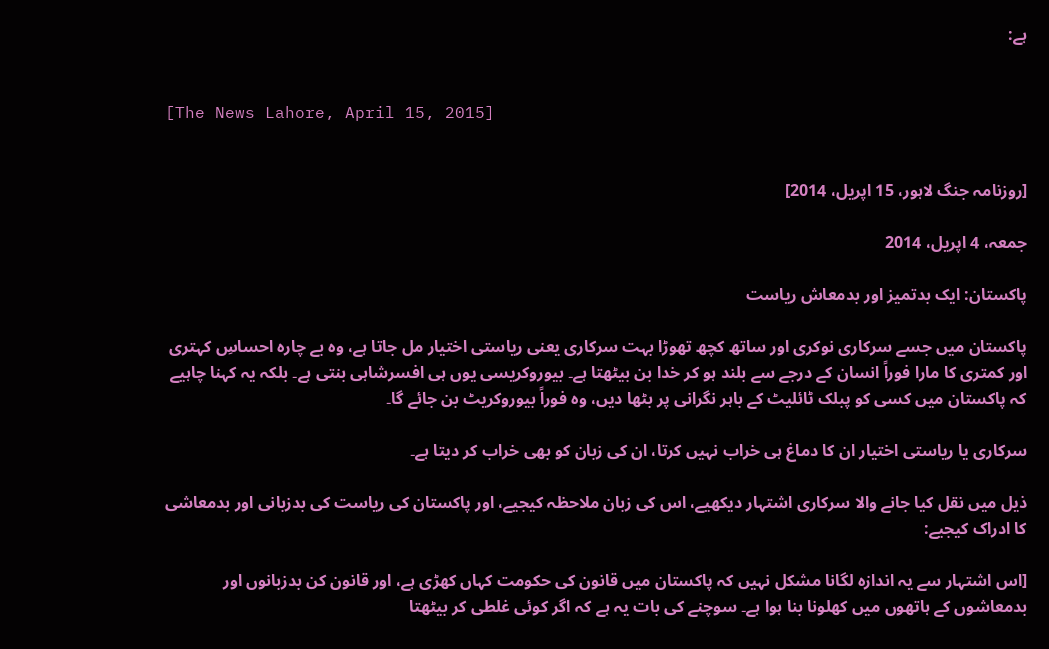ہے:


[The News Lahore, April 15, 2015]


[روزنامہ جنگ لاہور، 15 اپریل، 2014]

جمعہ، 4 اپریل، 2014

پاکستان: ایک بدتمیز اور بدمعاش ریاست

پاکستان میں جسے سرکاری نوکری اور ساتھ کچھ تھوڑا بہت سرکاری یعنی ریاستی اختیار مل جاتا ہے، وہ بے چارہ احساسِ کہتری اور کمتری کا مارا فوراً انسان کے درجے سے بلند ہو کر خدا بن بیٹھتا ہے۔ بیوروکریسی یوں ہی افسرشاہی بنتی ہے۔ بلکہ یہ کہنا چاہیے کہ پاکستان میں کسی کو پبلک ٹائلیٹ کے باہر نگرانی پر بٹھا دیں، وہ فوراً بیوروکریٹ بن جائے گا۔

سرکاری یا ریاستی اختیار ان کا دماغ ہی خراب نہیں کرتا، ان کی زبان کو بھی خراب کر دیتا ہے۔

ذیل میں نقل کیا جانے والا سرکاری اشتہار دیکھیے، اس کی زبان ملاحظہ کیجیے، اور پاکستان کی ریاست کی بدزبانی اور بدمعاشی کا ادراک کیجیے:

[اس اشتہار سے یہ اندازہ لگانا مشکل نہیں کہ پاکستان میں قانون کی حکومت کہاں کھڑی ہے، اور قانون کن بدزبانوں اور بدمعاشوں کے ہاتھوں میں کھلونا بنا ہوا ہے۔ سوچنے کی بات یہ ہے کہ اگر کوئی غلطی کر بیٹھتا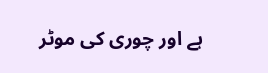ہے اور چوری کی موٹر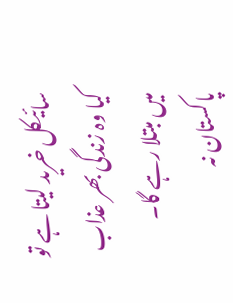سائیکل خرید لیتا ہے تو کیا وہ زندگی بھر عذاب میں مبتلا رہے گا۔ پاکستان نہ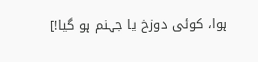ہوا، کوئی دوزخ یا جہنم ہو گیا!]